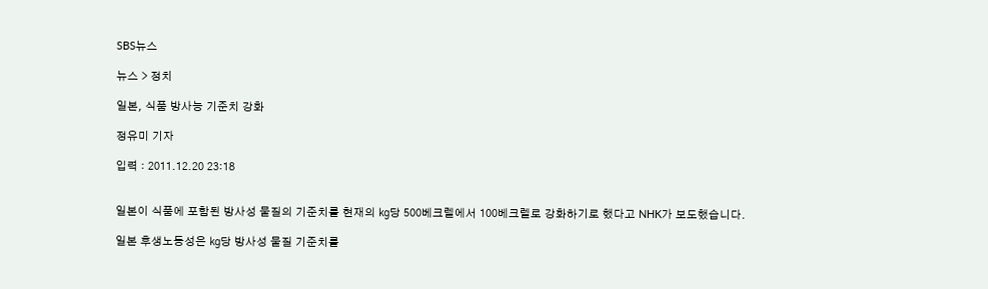SBS뉴스

뉴스 > 정치

일본, 식품 방사능 기준치 강화

정유미 기자

입력 : 2011.12.20 23:18


일본이 식품에 포함된 방사성 물질의 기준치를 현재의 ㎏당 500베크렐에서 100베크렐로 강화하기로 했다고 NHK가 보도했습니다.

일본 후생노동성은 ㎏당 방사성 물질 기준치를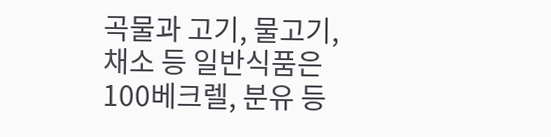곡물과 고기, 물고기, 채소 등 일반식품은 100베크렐, 분유 등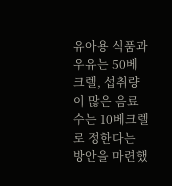유아용 식품과 우유는 50베크렐, 섭취량이 많은 음료수는 10베크렐로 정한다는 방안을 마련했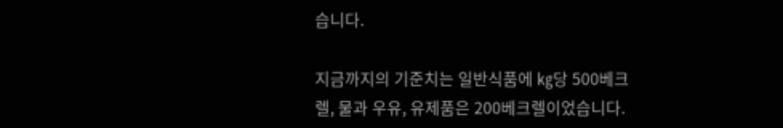습니다.

지금까지의 기준치는 일반식품에 ㎏당 500베크렐, 물과 우유, 유제품은 200베크렐이었습니다.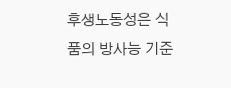후생노동성은 식품의 방사능 기준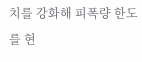치를 강화해 피폭량 한도를 현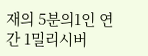재의 5분의1인 연간 1밀리시버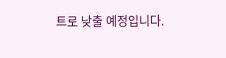트로 낮출 예정입니다.